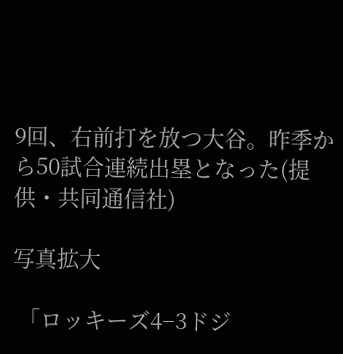9回、右前打を放つ大谷。昨季から50試合連続出塁となった(提供・共同通信社)

写真拡大

 「ロッキーズ4−3ドジ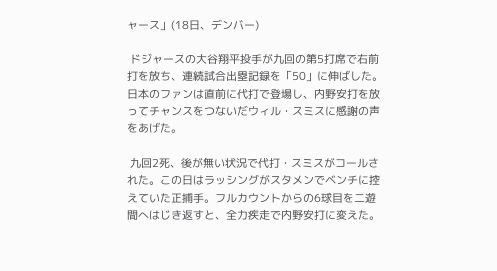ャース」(18日、デンバー)

 ドジャースの大谷翔平投手が九回の第5打席で右前打を放ち、連続試合出塁記録を「50」に伸ばした。日本のファンは直前に代打で登場し、内野安打を放ってチャンスをつないだウィル・スミスに感謝の声をあげた。

 九回2死、後が無い状況で代打・スミスがコールされた。この日はラッシングがスタメンでベンチに控えていた正捕手。フルカウントからの6球目を二遊間へはじき返すと、全力疾走で内野安打に変えた。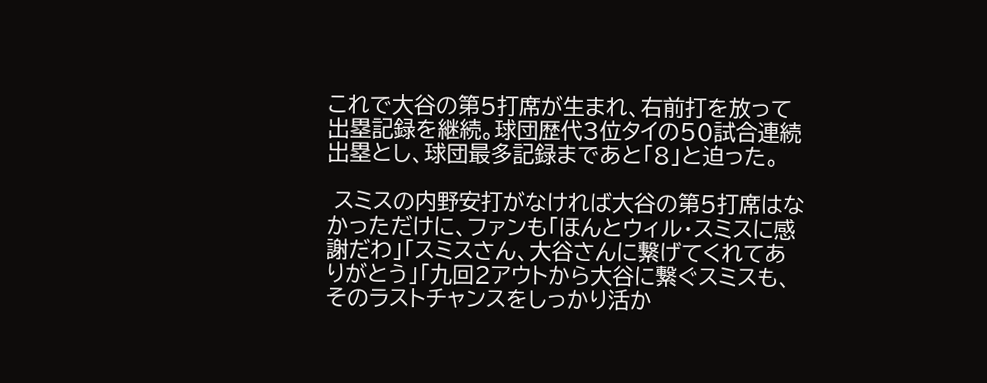これで大谷の第5打席が生まれ、右前打を放って出塁記録を継続。球団歴代3位タイの50試合連続出塁とし、球団最多記録まであと「8」と迫った。

 スミスの内野安打がなければ大谷の第5打席はなかっただけに、ファンも「ほんとウィル・スミスに感謝だわ」「スミスさん、大谷さんに繋げてくれてありがとう」「九回2アウトから大谷に繋ぐスミスも、そのラストチャンスをしっかり活か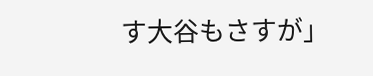す大谷もさすが」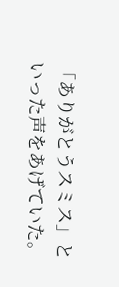「ありがとうスミス」といった声をあげていた。